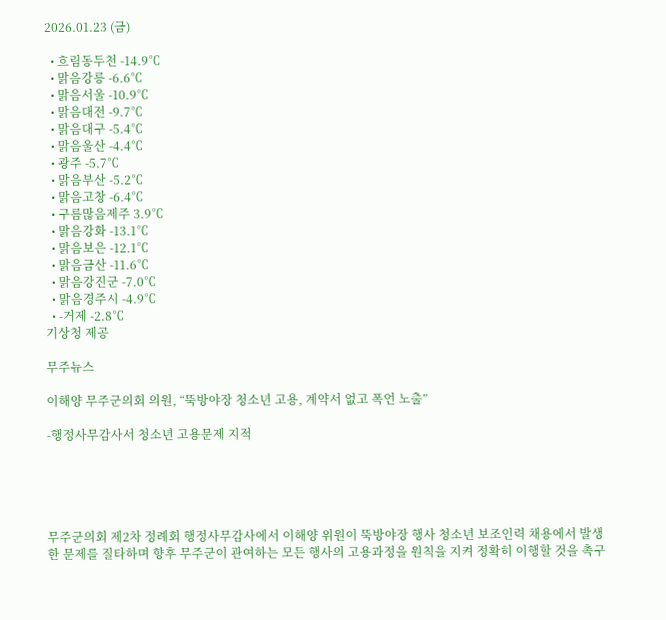2026.01.23 (금)

  • 흐림동두천 -14.9℃
  • 맑음강릉 -6.6℃
  • 맑음서울 -10.9℃
  • 맑음대전 -9.7℃
  • 맑음대구 -5.4℃
  • 맑음울산 -4.4℃
  • 광주 -5.7℃
  • 맑음부산 -5.2℃
  • 맑음고창 -6.4℃
  • 구름많음제주 3.9℃
  • 맑음강화 -13.1℃
  • 맑음보은 -12.1℃
  • 맑음금산 -11.6℃
  • 맑음강진군 -7.0℃
  • 맑음경주시 -4.9℃
  • -거제 -2.8℃
기상청 제공

무주뉴스

이해양 무주군의회 의원, “뚝방야장 청소년 고용, 계약서 없고 폭언 노출”

-행정사무감사서 청소년 고용문제 지적





무주군의회 제2차 정례회 행정사무감사에서 이해양 위원이 뚝방야장 행사 청소년 보조인력 채용에서 발생한 문제를 질타하며 향후 무주군이 관여하는 모든 행사의 고용과정을 원칙을 지켜 정확히 이행할 것을 촉구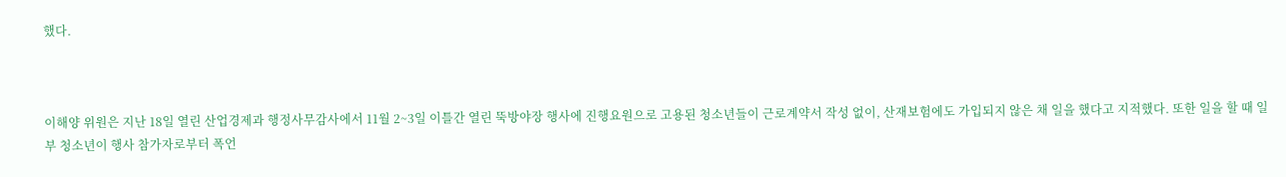했다.



이해양 위원은 지난 18일 열린 산업경제과 행정사무감사에서 11월 2~3일 이틀간 열린 뚝방야장 행사에 진행요원으로 고용된 청소년들이 근로계약서 작성 없이, 산재보험에도 가입되지 않은 채 일을 했다고 지적했다. 또한 일을 할 때 일부 청소년이 행사 참가자로부터 폭언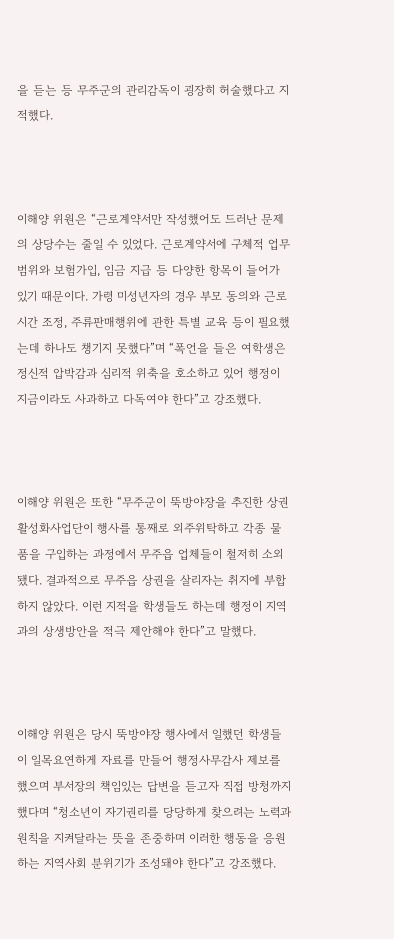을 듣는 등 무주군의 관리감독이 굉장히 허술했다고 지적했다.



이해양 위원은 “근로계약서만 작성했어도 드러난 문제의 상당수는 줄일 수 있었다. 근로계약서에 구체적 업무범위와 보험가입, 임금 지급 등 다양한 항목이 들어가 있기 때문이다. 가령 미성년자의 경우 부모 동의와 근로시간 조정, 주류판매행위에 관한 특별 교육 등이 필요했는데 하나도 챙기지 못했다”며 “폭언을 들은 여학생은 정신적 압박감과 심리적 위축을 호소하고 있어 행정이 지금이라도 사과하고 다독여야 한다”고 강조했다.



이해양 위원은 또한 “무주군이 뚝방야장을 추진한 상권활성화사업단이 행사를 통째로 외주위탁하고 각종 물품을 구입하는 과정에서 무주읍 업체들이 철저히 소외됐다. 결과적으로 무주읍 상권을 살리자는 취지에 부합하지 않았다. 이런 지적을 학생들도 하는데 행정이 지역과의 상생방안을 적극 제안해야 한다”고 말했다.



이해양 위원은 당시 뚝방야장 행사에서 일했던 학생들이 일목요연하게 자료를 만들어 행정사무감사 제보를 했으며 부서장의 책임있는 답변을 듣고자 직접 방청까지 했다며 “청소년이 자기권리를 당당하게 찾으려는 노력과 원칙을 지켜달라는 뜻을 존중하며 이러한 행동을 응원하는 지역사회 분위기가 조성돼야 한다”고 강조했다.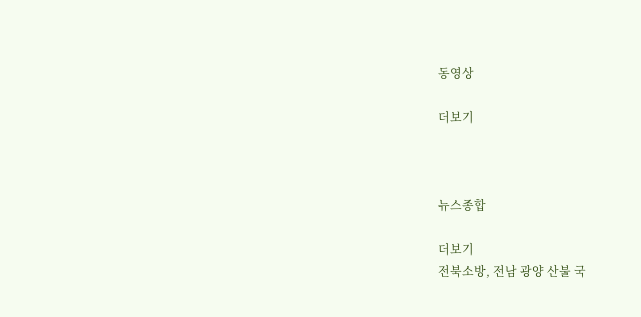동영상

더보기



뉴스종합

더보기
전북소방, 전남 광양 산불 국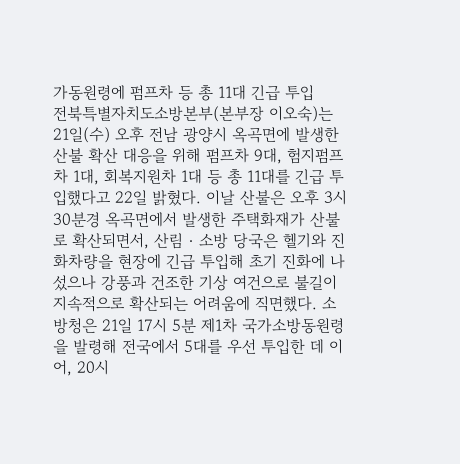가동원령에 펌프차 등 총 11대 긴급 투입
전북특별자치도소방본부(본부장 이오숙)는 21일(수) 오후 전남 광양시 옥곡면에 발생한 산불 확산 대응을 위해 펌프차 9대, 험지펌프차 1대, 회복지원차 1대 등 총 11대를 긴급 투입했다고 22일 밝혔다. 이날 산불은 오후 3시 30분경 옥곡면에서 발생한 주택화재가 산불로 확산되면서, 산림‧소방 당국은 헬기와 진화차량을 현장에 긴급 투입해 초기 진화에 나섰으나 강풍과 건조한 기상 여건으로 불길이 지속적으로 확산되는 어려움에 직면했다. 소방청은 21일 17시 5분 제1차 국가소방동원령을 발령해 전국에서 5대를 우선 투입한 데 이어, 20시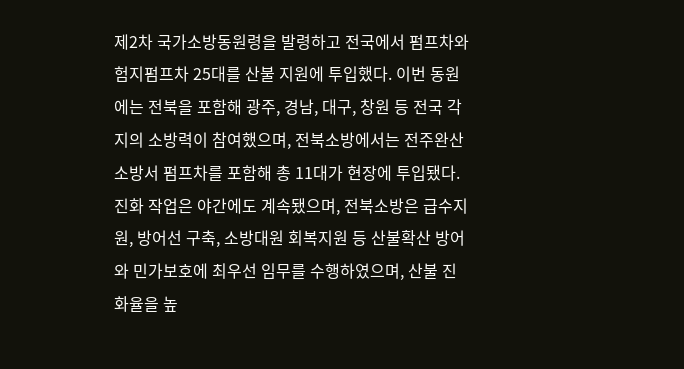제2차 국가소방동원령을 발령하고 전국에서 펌프차와 험지펌프차 25대를 산불 지원에 투입했다. 이번 동원에는 전북을 포함해 광주, 경남, 대구, 창원 등 전국 각지의 소방력이 참여했으며, 전북소방에서는 전주완산소방서 펌프차를 포함해 총 11대가 현장에 투입됐다. 진화 작업은 야간에도 계속됐으며, 전북소방은 급수지원, 방어선 구축, 소방대원 회복지원 등 산불확산 방어와 민가보호에 최우선 임무를 수행하였으며, 산불 진화율을 높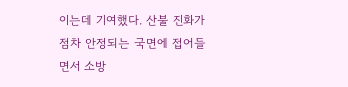이는데 기여했다. 산불 진화가 점차 안정되는 국면에 접어들면서 소방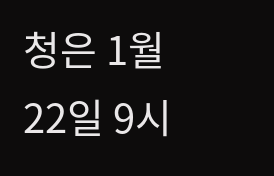청은 1월 22일 9시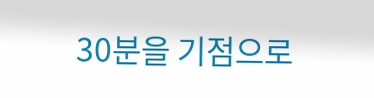30분을 기점으로